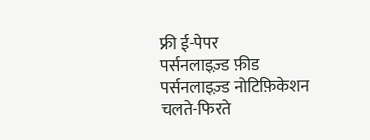फ्री ई-पेपर
पर्सनलाइज़्ड फ़ीड
पर्सनलाइज़्ड नोटिफ़िकेशन
चलते-फिरते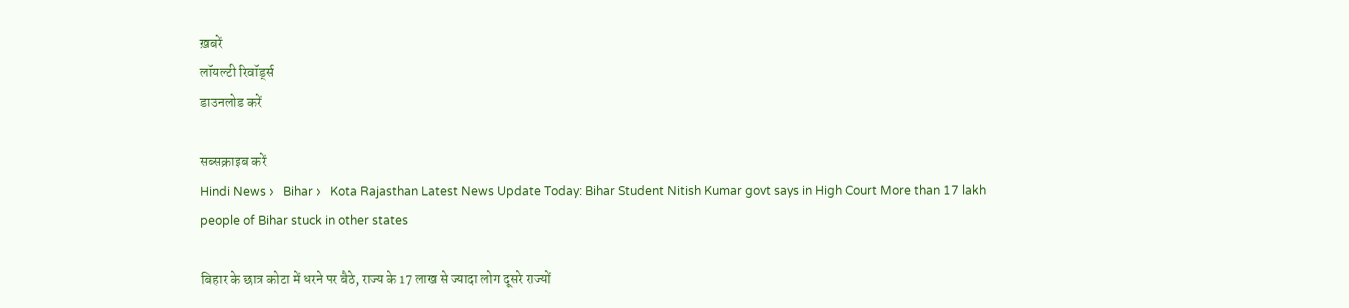ख़बरें
लॉयल्टी रिवॉर्ड्स
डाउनलोड करें

सब्सक्राइब करें
Hindi News ›   Bihar ›   Kota Rajasthan Latest News Update Today: Bihar Student Nitish Kumar govt says in High Court More than 17 lakh people of Bihar stuck in other states

बिहार के छात्र कोटा में धरने पर बैठे, राज्य के 17 लाख से ज्यादा लोग दूसरे राज्यों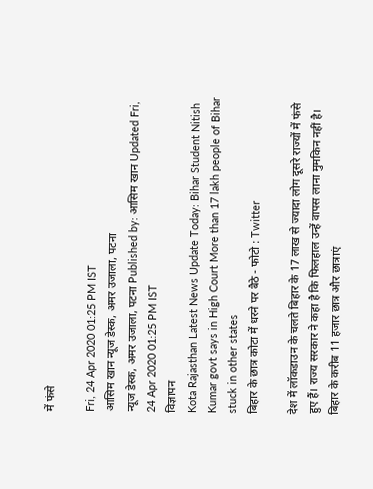में फंसे

Fri, 24 Apr 2020 01:25 PM IST
आसिम खान न्यूज डेस्क, अमर उजाला, पटना
न्यूज डेस्क, अमर उजाला, पटना Published by: आसिम खान Updated Fri, 24 Apr 2020 01:25 PM IST
विज्ञापन
Kota Rajasthan Latest News Update Today: Bihar Student Nitish Kumar govt says in High Court More than 17 lakh people of Bihar stuck in other states
बिहार के छात्र कोटा में धरने पर बैठे - फोटो : Twitter

देश में लॉकडाउन के चलते बिहार के 17 लाख से ज्यादा लोग दूसरे राज्यों में फंसे हुए हैं। राज्य सरकार ने कहा है कि फिलहाल उन्हें वापस लाना मुमकिन नहीं है। बिहार के करीब 11 हजार छात्र और छात्राएं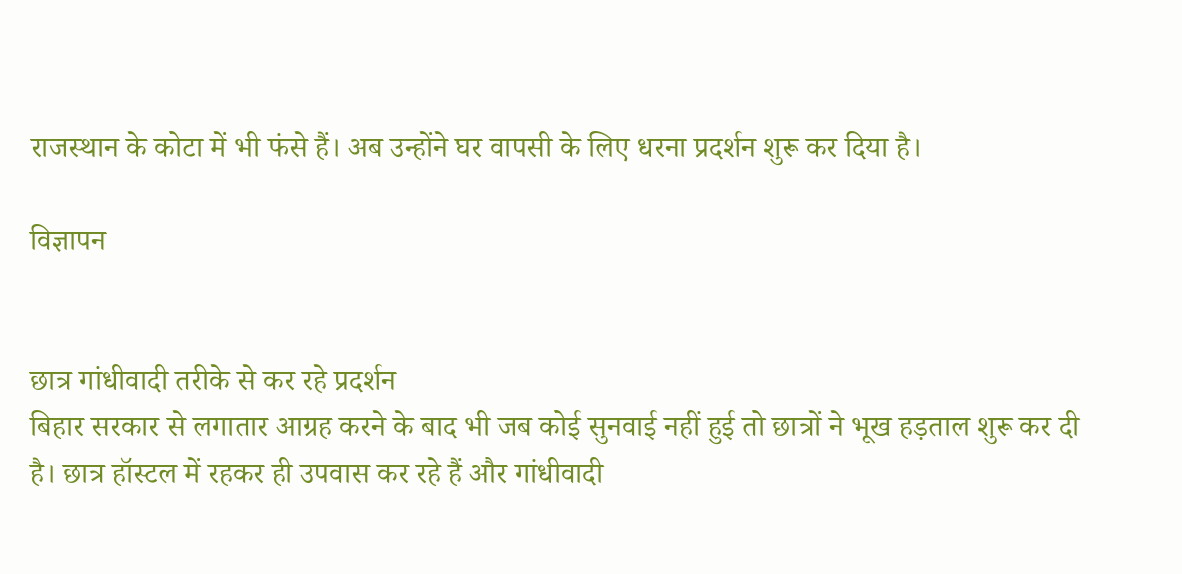राजस्थान के कोटा में भी फंसे हैं। अब उन्होंने घर वापसी के लिए धरना प्रदर्शन शुरू कर दिया है।

विज्ञापन


छात्र गांधीवादी तरीके से कर रहे प्रदर्शन
बिहार सरकार से लगातार आग्रह करने के बाद भी जब कोई सुनवाई नहीं हुई तो छात्रों ने भूख हड़ताल शुरू कर दी है। छात्र हॉस्टल में रहकर ही उपवास कर रहे हैं और गांधीवादी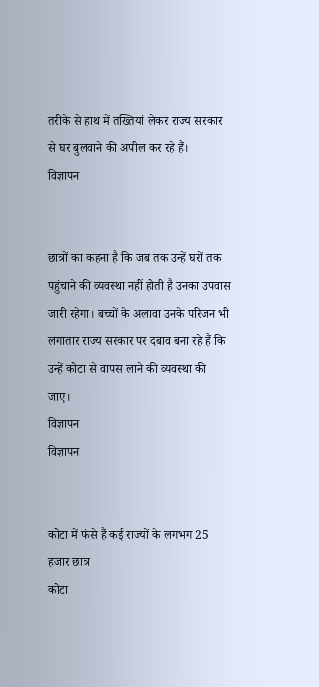तरीके से हाथ में तख्तियां लेकर राज्य सरकार से घर बुलवाने की अपील कर रहे हैं।
विज्ञापन


छात्रों का कहना है कि जब तक उन्हें घरों तक पहुंचाने की व्यवस्था नहीं होती है उनका उपवास जारी रहेगा। बच्चों के अलावा उनके परिजन भी लगातार राज्य सरकार पर दबाव बना रहे हैं कि उन्हें कोटा से वापस लाने की व्यवस्था की जाए।
विज्ञापन
विज्ञापन


कोटा में फंसे हैं कई राज्यों के लगभग 25 हजार छात्र
कोटा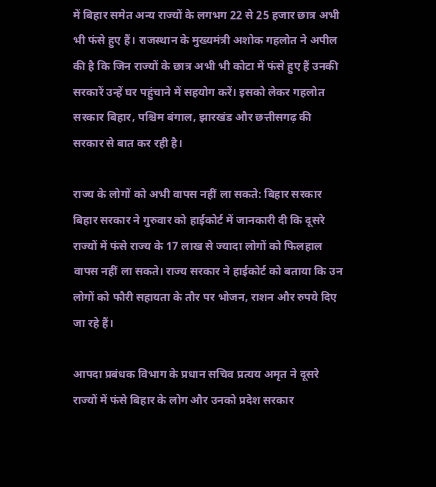में बिहार समेत अन्य राज्यों के लगभग 22 से 25 हजार छात्र अभी भी फंसे हुए हैं। राजस्थान के मुख्यमंत्री अशोक गहलोत ने अपील की है कि जिन राज्यों के छात्र अभी भी कोटा में फंसे हुए हैं उनकी सरकारें उन्हें घर पहुंचाने में सहयोग करें। इसको लेकर गहलोत सरकार बिहार, पश्चिम बंगाल, झारखंड और छत्तीसगढ़ की सरकार से बात कर रही है।

राज्य के लोगों को अभी वापस नहीं ला सकते: बिहार सरकार
बिहार सरकार ने गुरुवार को हाईकोर्ट में जानकारी दी कि दूसरे राज्यों में फंसे राज्य के 17 लाख से ज्यादा लोगों को फिलहाल वापस नहीं ला सकते। राज्य सरकार ने हाईकोर्ट को बताया कि उन लोगों को फौरी सहायता के तौर पर भोजन, राशन और रुपये दिए जा रहे हैं।

आपदा प्रबंधक विभाग के प्रधान सचिव प्रत्यय अमृत ने दूसरे राज्यों में फंसे बिहार के लोग और उनको प्रदेश सरकार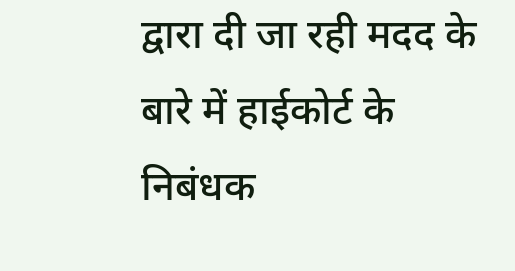द्वारा दी जा रही मदद के बारे में हाईकोर्ट के निबंधक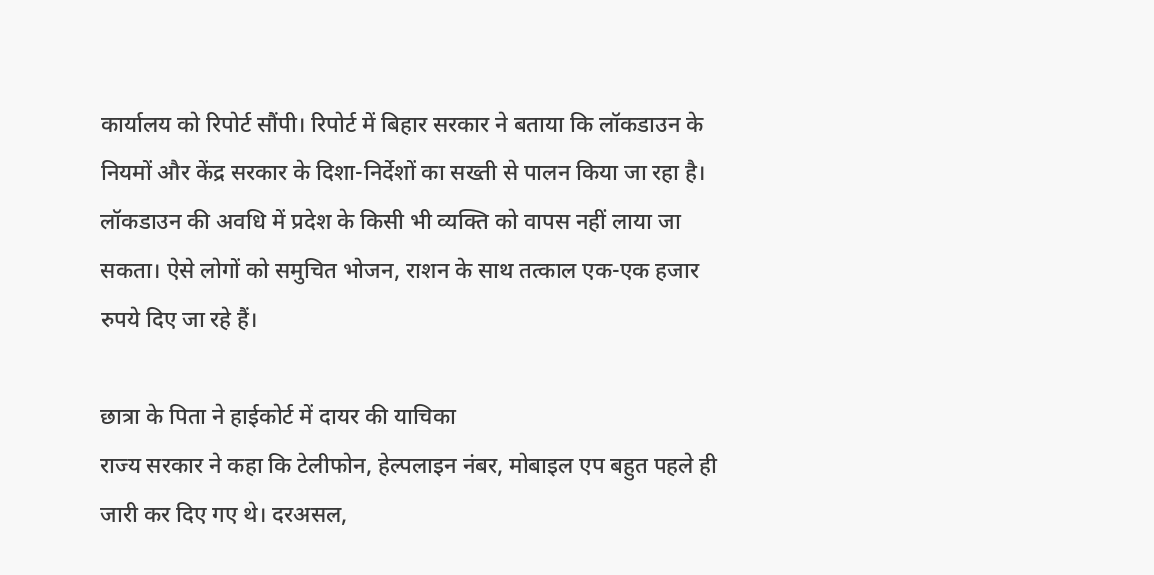कार्यालय को रिपोर्ट सौंपी। रिपोर्ट में बिहार सरकार ने बताया कि लॉकडाउन के नियमों और केंद्र सरकार के दिशा-निर्देशों का सख्ती से पालन किया जा रहा है। लॉकडाउन की अवधि में प्रदेश के किसी भी व्यक्ति को वापस नहीं लाया जा सकता। ऐसे लोगों को समुचित भोजन, राशन के साथ तत्काल एक-एक हजार रुपये दिए जा रहे हैं।

छात्रा के पिता ने हाईकोर्ट में दायर की याचिका
राज्य सरकार ने कहा कि टेलीफोन, हेल्पलाइन नंबर, मोबाइल एप बहुत पहले ही जारी कर दिए गए थे। दरअसल,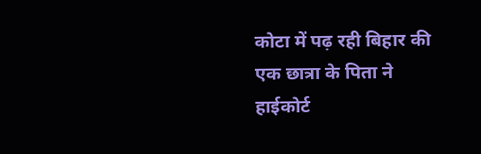कोटा में पढ़ रही बिहार की एक छात्रा के पिता ने हाईकोर्ट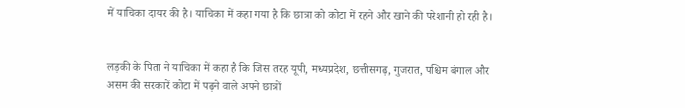में याचिका दायर की है। याचिका में कहा गया है कि छात्रा को कोटा में रहने और खाने की परेशानी हो रही है।


लड़की के पिता ने याचिका में कहा है कि जिस तरह यूपी, मध्यप्रदेश, छत्तीसगढ़, गुजरात, पश्चिम बंगाल और असम की सरकारें कोटा में पढ़ने वाले अपने छात्रों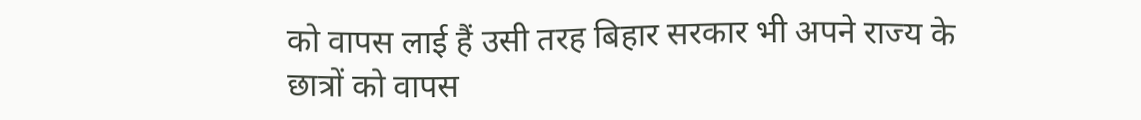को वापस लाई हैं उसी तरह बिहार सरकार भी अपने राज्य के छात्रों को वापस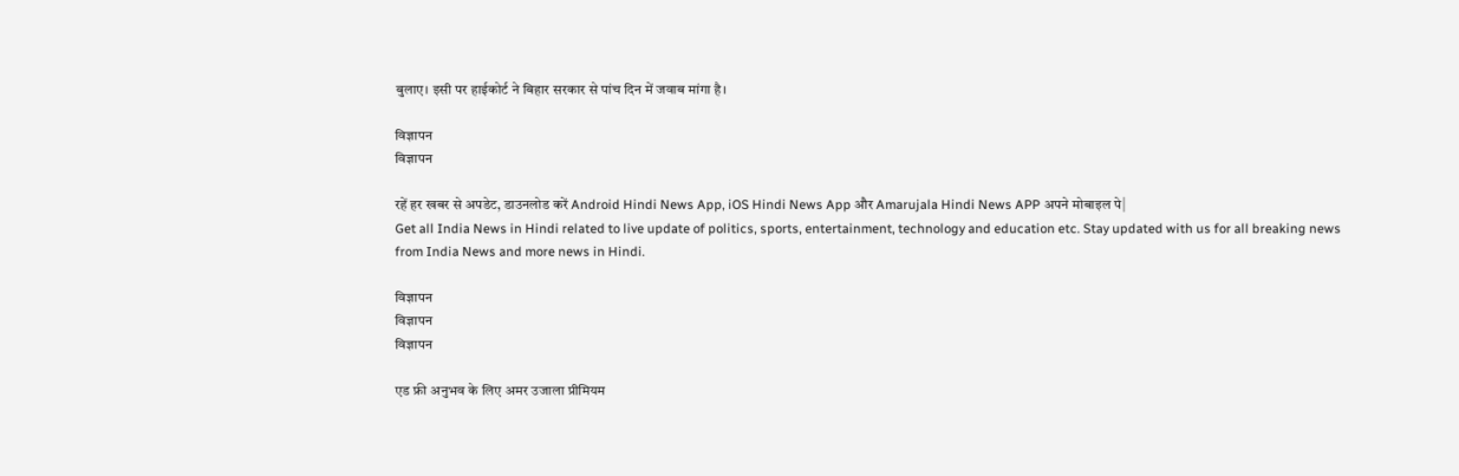बुलाए। इसी पर हाईकोर्ट ने बिहार सरकार से पांच दिन में जवाब मांगा है।

विज्ञापन
विज्ञापन

रहें हर खबर से अपडेट, डाउनलोड करें Android Hindi News App, iOS Hindi News App और Amarujala Hindi News APP अपने मोबाइल पे|
Get all India News in Hindi related to live update of politics, sports, entertainment, technology and education etc. Stay updated with us for all breaking news from India News and more news in Hindi.

विज्ञापन
विज्ञापन
विज्ञापन

एड फ्री अनुभव के लिए अमर उजाला प्रीमियम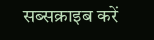सब्सक्राइब करें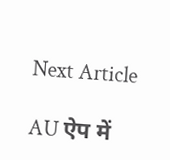Next Article

AU ऐप में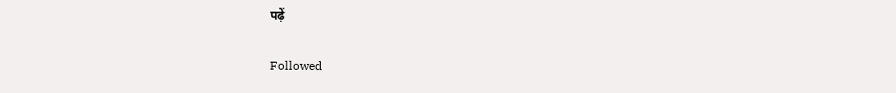पढ़ें

Followed